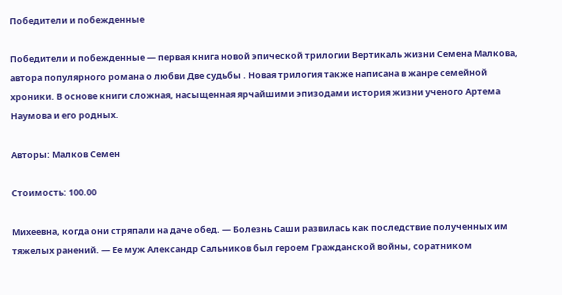Победители и побежденные

Победители и побежденные — первая книга новой эпической трилогии Вертикаль жизни Семена Малкова, автора популярного романа о любви Две судьбы . Новая трилогия также написана в жанре семейной хроники. В основе книги сложная, насыщенная ярчайшими эпизодами история жизни ученого Артема Наумова и его родных.

Авторы: Малков Семен

Стоимость: 100.00

Михеевна, когда они стряпали на даче обед. — Болезнь Саши развилась как последствие полученных им тяжелых ранений. — Ее муж Александр Сальников был героем Гражданской войны, соратником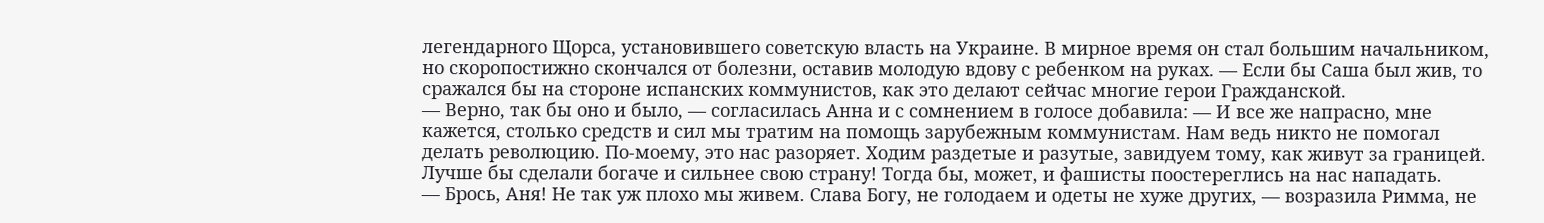легендарного Щорса, установившего советскую власть на Украине. В мирное время он стал большим начальником, но скоропостижно скончался от болезни, оставив молодую вдову с ребенком на руках. — Если бы Саша был жив, то сражался бы на стороне испанских коммунистов, как это делают сейчас многие герои Гражданской.
— Верно, так бы оно и было, — согласилась Анна и с сомнением в голосе добавила: — И все же напрасно, мне кажется, столько средств и сил мы тратим на помощь зарубежным коммунистам. Нам ведь никто не помогал делать революцию. По-моему, это нас разоряет. Ходим раздетые и разутые, завидуем тому, как живут за границей. Лучше бы сделали богаче и сильнее свою страну! Тогда бы, может, и фашисты поостереглись на нас нападать.
— Брось, Аня! Не так уж плохо мы живем. Слава Богу, не голодаем и одеты не хуже других, — возразила Римма, не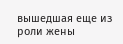вышедшая еще из роли жены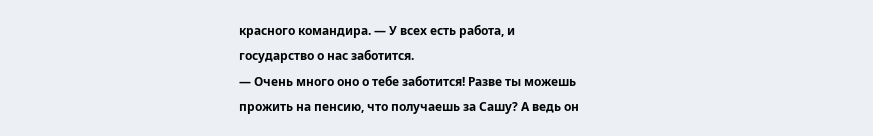красного командира. — У всех есть работа, и государство о нас заботится.
— Очень много оно о тебе заботится! Разве ты можешь прожить на пенсию, что получаешь за Сашу? А ведь он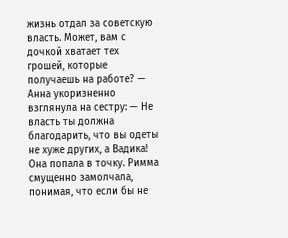жизнь отдал за советскую власть. Может, вам с дочкой хватает тех грошей, которые получаешь на работе? — Анна укоризненно взглянула на сестру: — Не власть ты должна благодарить, что вы одеты не хуже других, а Вадика!
Она попала в точку. Римма смущенно замолчала, понимая, что если бы не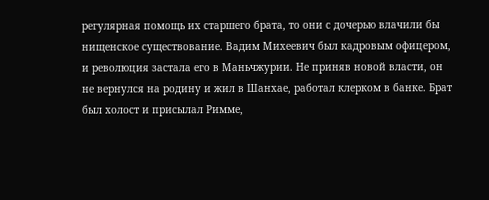регулярная помощь их старшего брата, то они с дочерью влачили бы нищенское существование. Вадим Михеевич был кадровым офицером, и революция застала его в Маньчжурии. Не приняв новой власти, он не вернулся на родину и жил в Шанхае, работал клерком в банке. Брат был холост и присылал Римме,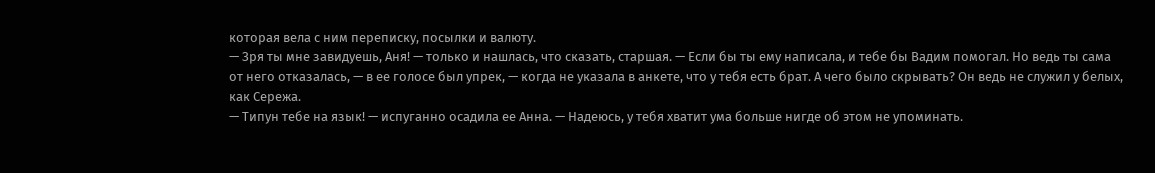которая вела с ним переписку, посылки и валюту.
— Зря ты мне завидуешь, Аня! — только и нашлась, что сказать, старшая. — Если бы ты ему написала, и тебе бы Вадим помогал. Но ведь ты сама от него отказалась, — в ее голосе был упрек, — когда не указала в анкете, что у тебя есть брат. А чего было скрывать? Он ведь не служил у белых, как Сережа.
— Типун тебе на язык! — испуганно осадила ее Анна. — Надеюсь, у тебя хватит ума больше нигде об этом не упоминать.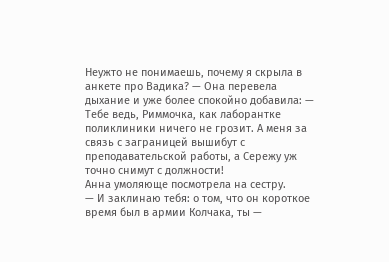Неужто не понимаешь, почему я скрыла в анкете про Вадика? — Она перевела дыхание и уже более спокойно добавила: — Тебе ведь, Риммочка, как лаборантке поликлиники ничего не грозит. А меня за связь с заграницей вышибут с преподавательской работы, а Сережу уж точно снимут с должности!
Анна умоляюще посмотрела на сестру.
— И заклинаю тебя: о том, что он короткое время был в армии Колчака, ты —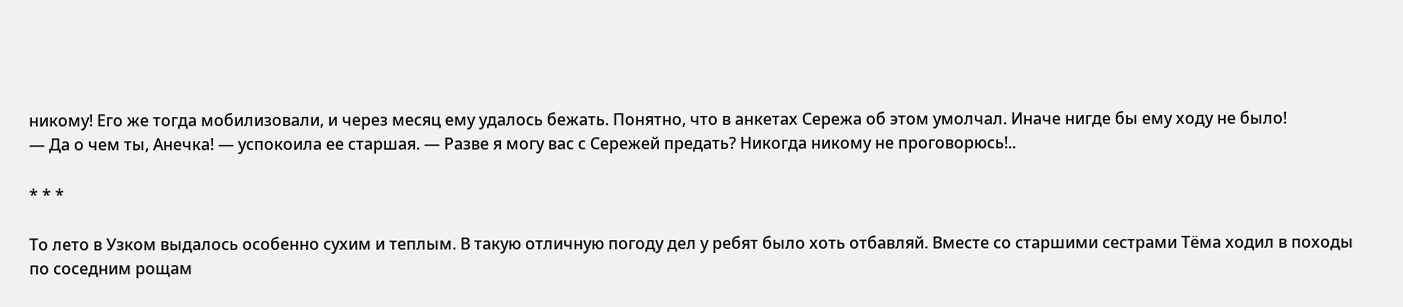никому! Его же тогда мобилизовали, и через месяц ему удалось бежать. Понятно, что в анкетах Сережа об этом умолчал. Иначе нигде бы ему ходу не было!
— Да о чем ты, Анечка! — успокоила ее старшая. — Разве я могу вас с Сережей предать? Никогда никому не проговорюсь!..

* * *

То лето в Узком выдалось особенно сухим и теплым. В такую отличную погоду дел у ребят было хоть отбавляй. Вместе со старшими сестрами Тёма ходил в походы по соседним рощам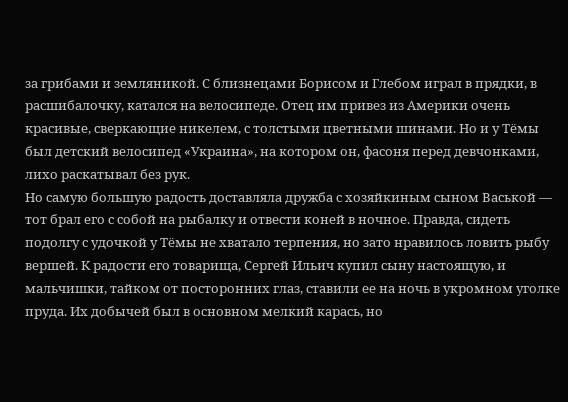за грибами и земляникой. С близнецами Борисом и Глебом играл в прядки, в расшибалочку, катался на велосипеде. Отец им привез из Америки очень красивые, сверкающие никелем, с толстыми цветными шинами. Но и у Тёмы был детский велосипед «Украина», на котором он, фасоня перед девчонками, лихо раскатывал без рук.
Но самую большую радость доставляла дружба с хозяйкиным сыном Васькой — тот брал его с собой на рыбалку и отвести коней в ночное. Правда, сидеть подолгу с удочкой у Тёмы не хватало терпения, но зато нравилось ловить рыбу вершей. К радости его товарища, Сергей Ильич купил сыну настоящую, и мальчишки, тайком от посторонних глаз, ставили ее на ночь в укромном уголке пруда. Их добычей был в основном мелкий карась, но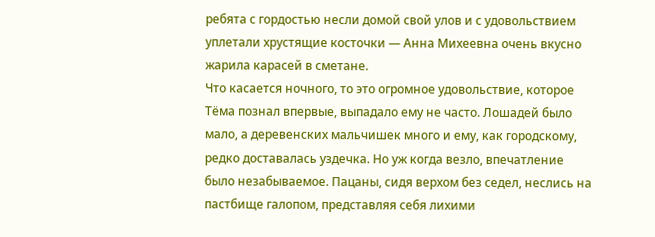ребята с гордостью несли домой свой улов и с удовольствием уплетали хрустящие косточки — Анна Михеевна очень вкусно жарила карасей в сметане.
Что касается ночного, то это огромное удовольствие, которое Тёма познал впервые, выпадало ему не часто. Лошадей было мало, а деревенских мальчишек много и ему, как городскому, редко доставалась уздечка. Но уж когда везло, впечатление было незабываемое. Пацаны, сидя верхом без седел, неслись на пастбище галопом, представляя себя лихими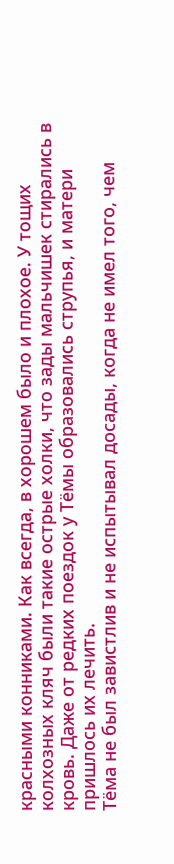красными конниками. Как всегда, в хорошем было и плохое. У тощих колхозных кляч были такие острые холки, что зады мальчишек стирались в кровь. Даже от редких поездок у Тёмы образовались струпья, и матери пришлось их лечить.
Тёма не был завистлив и не испытывал досады, когда не имел того, чем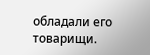обладали его товарищи.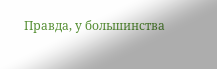Правда, у большинства